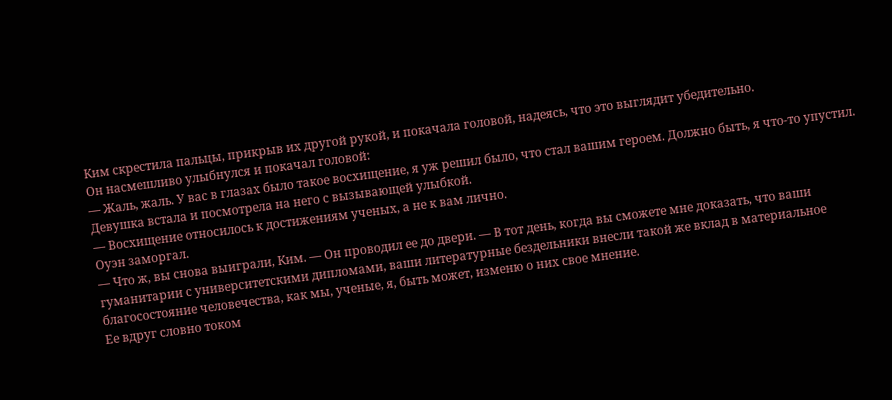Ким скрестила пальцы, прикрыв их другой рукой, и покачала головой, надеясь, что это выглядит убедительно.
Он насмешливо улыбнулся и покачал головой:
— Жаль, жаль. У вас в глазах было такое восхищение, я уж решил было, что стал вашим героем. Должно быть, я что-то упустил.
Девушка встала и посмотрела на него с вызывающей улыбкой.
— Восхищение относилось к достижениям ученых, а не к вам лично.
Оуэн заморгал.
— Что ж, вы снова выиграли, Ким. — Он проводил ее до двери. — В тот день, когда вы сможете мне доказать, что ваши гуманитарии с университетскими дипломами, ваши литературные бездельники внесли такой же вклад в материальное благосостояние человечества, как мы, ученые, я, быть может, изменю о них свое мнение.
Ее вдруг словно током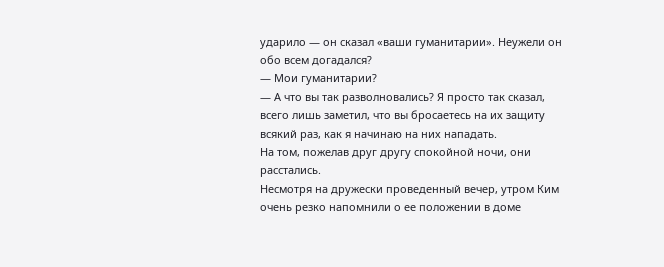ударило — он сказал «ваши гуманитарии». Неужели он обо всем догадался?
— Мои гуманитарии?
— А что вы так разволновались? Я просто так сказал, всего лишь заметил, что вы бросаетесь на их защиту всякий раз, как я начинаю на них нападать.
На том, пожелав друг другу спокойной ночи, они расстались.
Несмотря на дружески проведенный вечер, утром Ким очень резко напомнили о ее положении в доме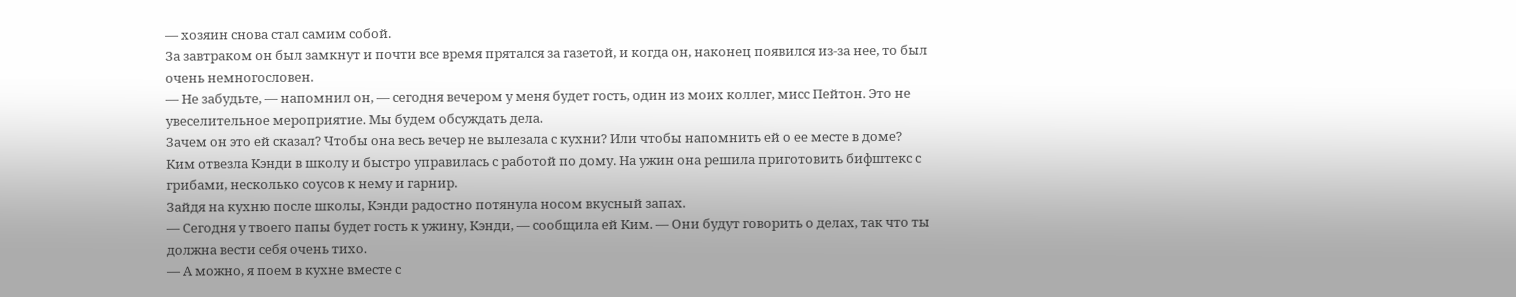— хозяин снова стал самим собой.
За завтраком он был замкнут и почти все время прятался за газетой, и когда он, наконец появился из-за нее, то был очень немногословен.
— Не забудьте, — напомнил он, — сегодня вечером у меня будет гость, один из моих коллег, мисс Пейтон. Это не увеселительное мероприятие. Мы будем обсуждать дела.
Зачем он это ей сказал? Чтобы она весь вечер не вылезала с кухни? Или чтобы напомнить ей о ее месте в доме?
Ким отвезла Кэнди в школу и быстро управилась с работой по дому. На ужин она решила приготовить бифштекс с грибами, несколько соусов к нему и гарнир.
Зайдя на кухню после школы, Кэнди радостно потянула носом вкусный запах.
— Сегодня у твоего папы будет гость к ужину, Кэнди, — сообщила ей Ким. — Они будут говорить о делах, так что ты должна вести себя очень тихо.
— А можно, я поем в кухне вместе с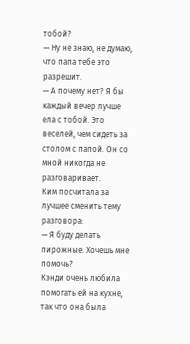тобой?
— Ну не знаю, не думаю, что папа тебе это разрешит.
— А почему нет? Я бы каждый вечер лучше ела с тобой. Это веселей, чем сидеть за столом с папой. Он со мной никогда не разговаривает.
Ким посчитала за лучшее сменить тему разговора:
— Я буду делать пирожные. Хочешь мне помочь?
Кэнди очень любила помогать ей на кухне, так что она была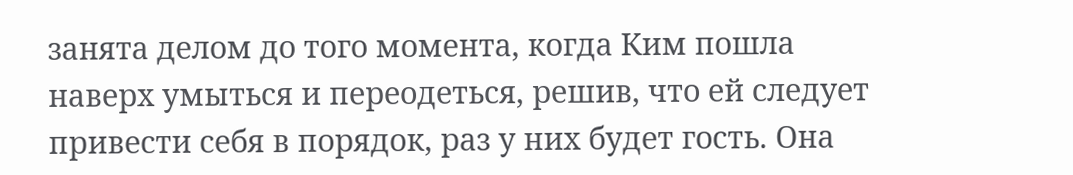занята делом до того момента, когда Ким пошла наверх умыться и переодеться, решив, что ей следует привести себя в порядок, раз у них будет гость. Она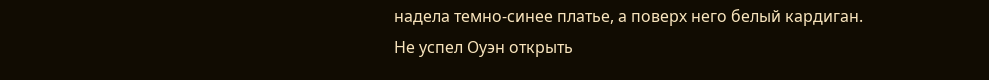надела темно-синее платье, а поверх него белый кардиган.
Не успел Оуэн открыть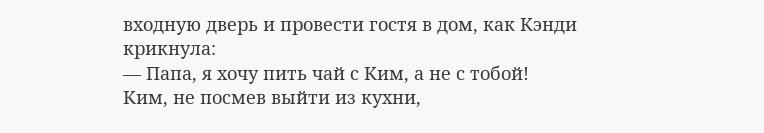входную дверь и провести гостя в дом, как Кэнди крикнула:
— Папа, я хочу пить чай с Ким, а не с тобой!
Ким, не посмев выйти из кухни,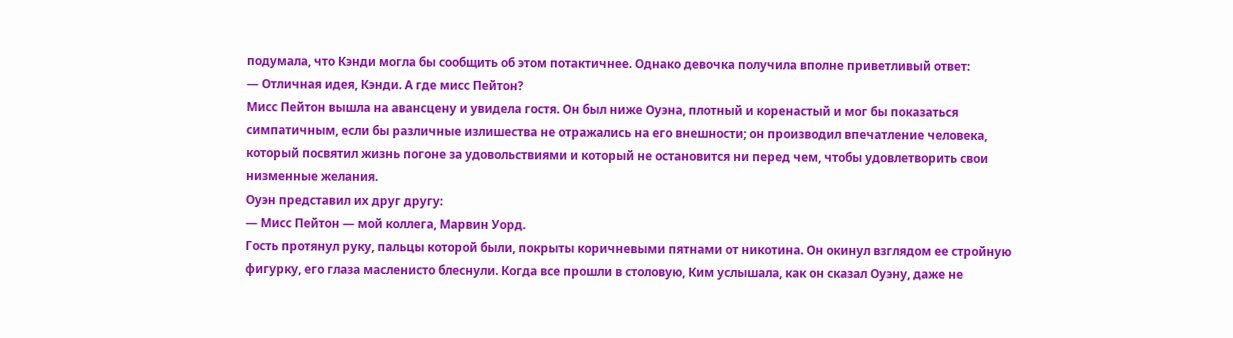подумала, что Кэнди могла бы сообщить об этом потактичнее. Однако девочка получила вполне приветливый ответ:
— Отличная идея, Кэнди. А где мисс Пейтон?
Мисс Пейтон вышла на авансцену и увидела гостя. Он был ниже Оуэна, плотный и коренастый и мог бы показаться симпатичным, если бы различные излишества не отражались на его внешности; он производил впечатление человека, который посвятил жизнь погоне за удовольствиями и который не остановится ни перед чем, чтобы удовлетворить свои низменные желания.
Оуэн представил их друг другу:
— Мисс Пейтон — мой коллега, Марвин Уорд.
Гость протянул руку, пальцы которой были, покрыты коричневыми пятнами от никотина. Он окинул взглядом ее стройную фигурку, его глаза масленисто блеснули. Когда все прошли в столовую, Ким услышала, как он сказал Оуэну, даже не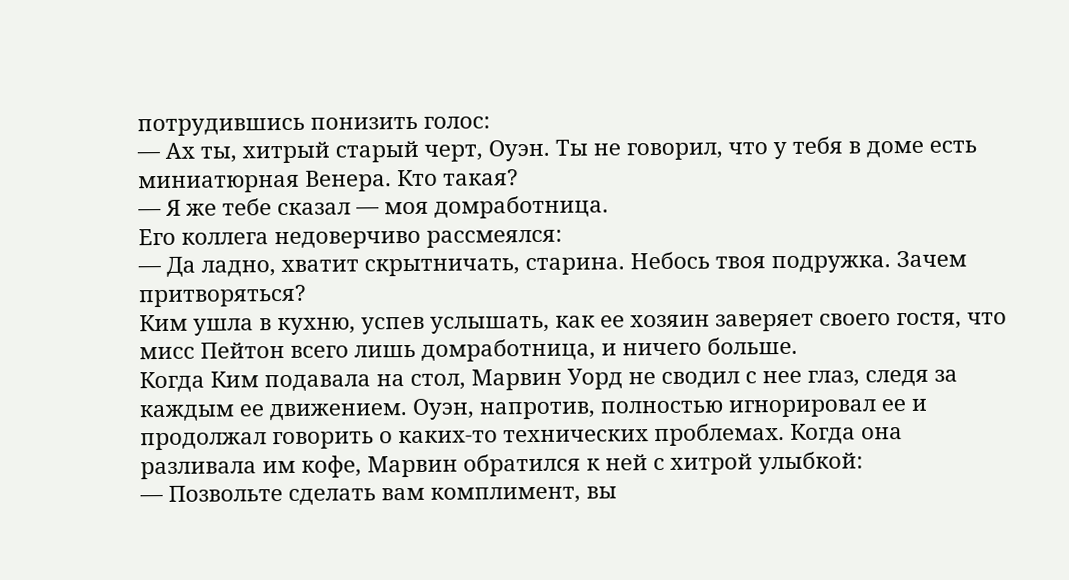потрудившись понизить голос:
— Ах ты, хитрый старый черт, Оуэн. Ты не говорил, что у тебя в доме есть миниатюрная Венера. Кто такая?
— Я же тебе сказал — моя домработница.
Его коллега недоверчиво рассмеялся:
— Да ладно, хватит скрытничать, старина. Небось твоя подружка. Зачем притворяться?
Ким ушла в кухню, успев услышать, как ее хозяин заверяет своего гостя, что мисс Пейтон всего лишь домработница, и ничего больше.
Когда Ким подавала на стол, Марвин Уорд не сводил с нее глаз, следя за каждым ее движением. Оуэн, напротив, полностью игнорировал ее и продолжал говорить о каких-то технических проблемах. Когда она разливала им кофе, Марвин обратился к ней с хитрой улыбкой:
— Позвольте сделать вам комплимент, вы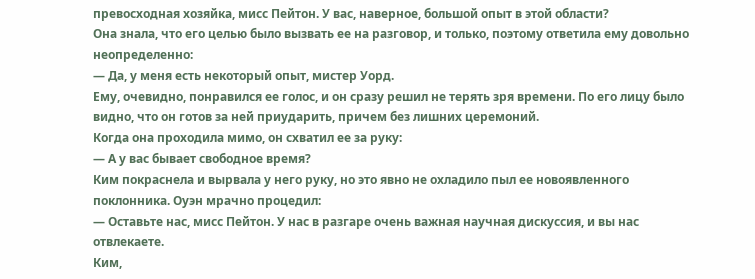превосходная хозяйка, мисс Пейтон. У вас, наверное, большой опыт в этой области?
Она знала, что его целью было вызвать ее на разговор, и только, поэтому ответила ему довольно неопределенно:
— Да, у меня есть некоторый опыт, мистер Уорд.
Ему, очевидно, понравился ее голос, и он сразу решил не терять зря времени. По его лицу было видно, что он готов за ней приударить, причем без лишних церемоний.
Когда она проходила мимо, он схватил ее за руку:
— А у вас бывает свободное время?
Ким покраснела и вырвала у него руку, но это явно не охладило пыл ее новоявленного поклонника. Оуэн мрачно процедил:
— Оставьте нас, мисс Пейтон. У нас в разгаре очень важная научная дискуссия, и вы нас отвлекаете.
Ким,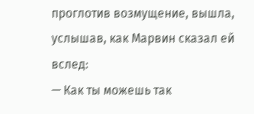проглотив возмущение, вышла, услышав, как Марвин сказал ей вслед:
— Как ты можешь так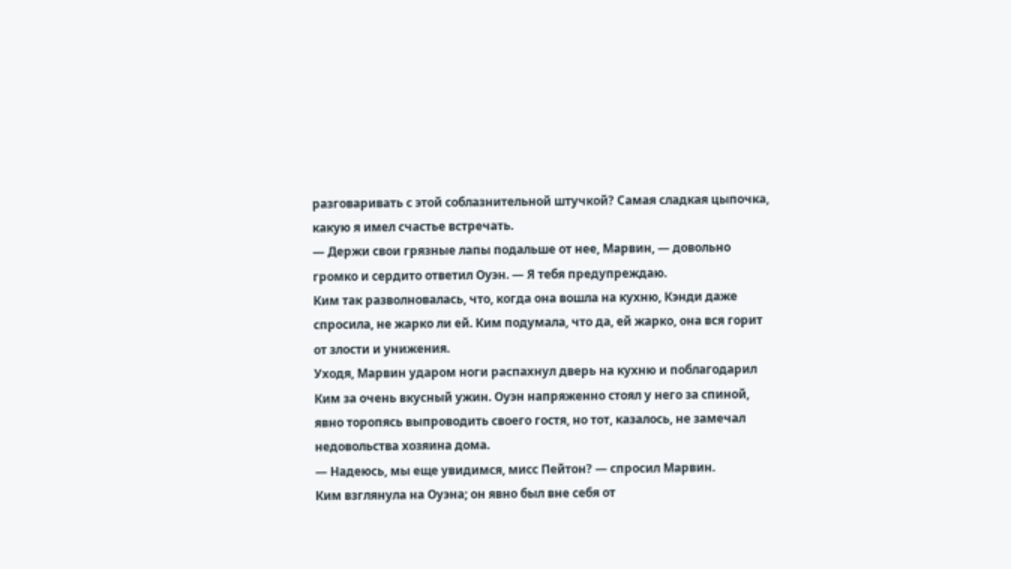разговаривать с этой соблазнительной штучкой? Самая сладкая цыпочка, какую я имел счастье встречать.
— Держи свои грязные лапы подальше от нее, Марвин, — довольно громко и сердито ответил Оуэн. — Я тебя предупреждаю.
Ким так разволновалась, что, когда она вошла на кухню, Кэнди даже спросила, не жарко ли ей. Ким подумала, что да, ей жарко, она вся горит от злости и унижения.
Уходя, Марвин ударом ноги распахнул дверь на кухню и поблагодарил Ким за очень вкусный ужин. Оуэн напряженно стоял у него за спиной, явно торопясь выпроводить своего гостя, но тот, казалось, не замечал недовольства хозяина дома.
— Надеюсь, мы еще увидимся, мисс Пейтон? — спросил Марвин.
Ким взглянула на Оуэна; он явно был вне себя от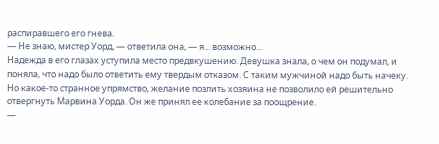распиравшего его гнева.
— Не знаю, мистер Уорд, — ответила она, — я... возможно...
Надежда в его глазах уступила место предвкушению. Девушка знала, о чем он подумал, и поняла, что надо было ответить ему твердым отказом. С таким мужчиной надо быть начеку. Но какое-то странное упрямство, желание позлить хозяина не позволило ей решительно отвергнуть Марвина Уорда. Он же принял ее колебание за поощрение.
—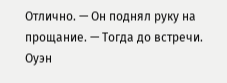Отлично. — Он поднял руку на прощание. — Тогда до встречи.
Оуэн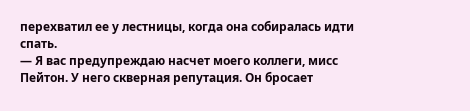перехватил ее у лестницы, когда она собиралась идти спать.
— Я вас предупреждаю насчет моего коллеги, мисс Пейтон. У него скверная репутация. Он бросает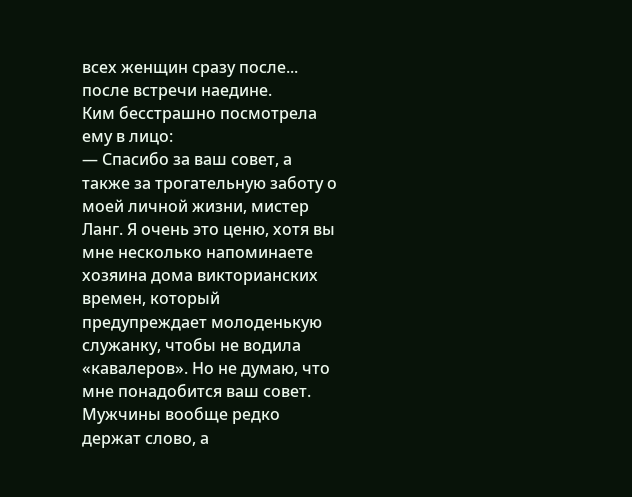всех женщин сразу после... после встречи наедине.
Ким бесстрашно посмотрела ему в лицо:
— Спасибо за ваш совет, а также за трогательную заботу о моей личной жизни, мистер Ланг. Я очень это ценю, хотя вы мне несколько напоминаете хозяина дома викторианских времен, который предупреждает молоденькую служанку, чтобы не водила «кавалеров». Но не думаю, что мне понадобится ваш совет. Мужчины вообще редко держат слово, а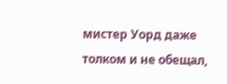мистер Уорд даже толком и не обещал,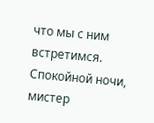что мы с ним встретимся. Спокойной ночи, мистер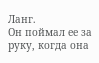Ланг.
Он поймал ее за руку, когда она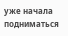уже начала подниматься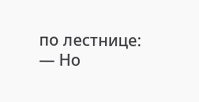по лестнице:
— Но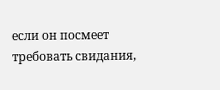если он посмеет требовать свидания,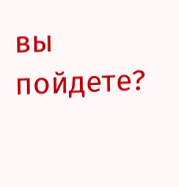вы пойдете?